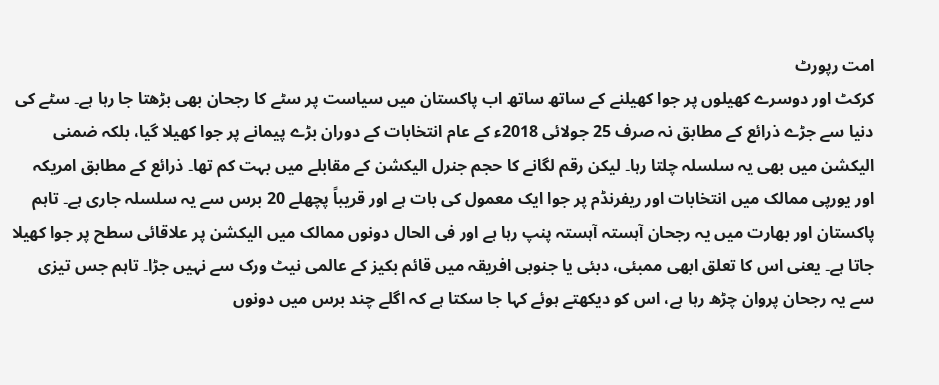امت رپورٹ
کرکٹ اور دوسرے کھیلوں پر جوا کھیلنے کے ساتھ ساتھ اب پاکستان میں سیاست پر سٹے کا رجحان بھی بڑھتا جا رہا ہے۔ سٹے کی دنیا سے جڑے ذرائع کے مطابق نہ صرف 25 جولائی 2018ء کے عام انتخابات کے دوران بڑے پیمانے پر جوا کھیلا گیا، بلکہ ضمنی الیکشن میں بھی یہ سلسلہ چلتا رہا۔ لیکن رقم لگانے کا حجم جنرل الیکشن کے مقابلے میں بہت کم تھا۔ ذرائع کے مطابق امریکہ اور یورپی ممالک میں انتخابات اور ریفرنڈم پر جوا ایک معمول کی بات ہے اور قریباً پچھلے 20 برس سے یہ سلسلہ جاری ہے۔ تاہم پاکستان اور بھارت میں یہ رجحان آہستہ آہستہ پنپ رہا ہے اور فی الحال دونوں ممالک میں الیکشن پر علاقائی سطح پر جوا کھیلا جاتا ہے۔ یعنی اس کا تعلق ابھی ممبئی، دبئی یا جنوبی افریقہ میں قائم بکیز کے عالمی نیٹ ورک سے نہیں جڑا۔ تاہم جس تیزی سے یہ رجحان پروان چڑھ رہا ہے، اس کو دیکھتے ہوئے کہا جا سکتا ہے کہ اگلے چند برس میں دونوں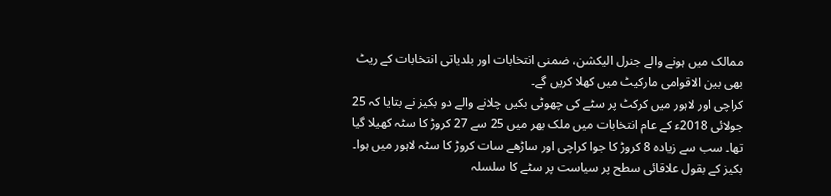ممالک میں ہونے والے جنرل الیکشن، ضمنی انتخابات اور بلدیاتی انتخابات کے ریٹ بھی بین الاقوامی مارکیٹ میں کھلا کریں گے۔
کراچی اور لاہور میں کرکٹ پر سٹے کی چھوٹی بکیں چلانے والے دو بکیز نے بتایا کہ 25 جولائی 2018ء کے عام انتخابات میں ملک بھر میں 25 سے 27 کروڑ کا سٹہ کھیلا گیا تھا۔ سب سے زیادہ 8 کروڑ کا جوا کراچی اور ساڑھے سات کروڑ کا سٹہ لاہور میں ہوا۔ بکیز کے بقول علاقائی سطح پر سیاست پر سٹے کا سلسلہ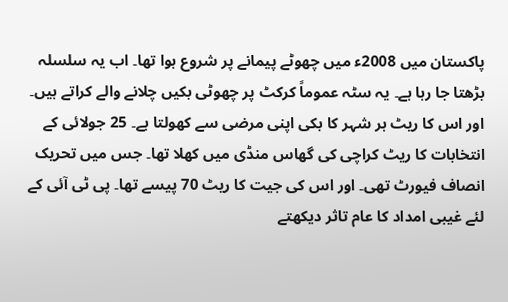پاکستان میں 2008ء میں چھوٹے پیمانے پر شروع ہوا تھا۔ اب یہ سلسلہ بڑھتا جا رہا ہے۔ یہ سٹہ عموماً کرکٹ پر چھوٹی بکیں چلانے والے کراتے ہیں۔ اور اس کا ریٹ ہر شہر کا بکی اپنی مرضی سے کھولتا ہے۔ 25 جولائی کے انتخابات کا ریٹ کراچی کی گھاس منڈی میں کھلا تھا۔ جس میں تحریک انصاف فیورٹ تھی۔ اور اس کی جیت کا ریٹ 70 پیسے تھا۔ پی ٹی آئی کے لئے غیبی امداد کا عام تاثر دیکھتے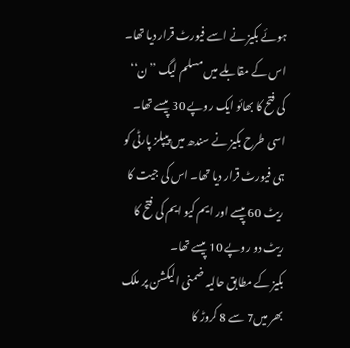ہوئے بکیز نے اسے فیورٹ قرار دیا تھا۔ اس کے مقابلے میں مسلم لیگ ’’ن‘‘ کی فتح کا بھائو ایک روپے 30 پیسے تھا۔ اسی طرح بکیز نے سندھ میں پیپلز پارٹی کو ہی فیورٹ قرار دیا تھا۔ اس کی جیت کا ریٹ 60 پیسے اور ایم کیو ایم کی فتح کا ریٹ دو روپے 10 پیسے تھا۔
بکیز کے مطابق حالیہ ضمنی الیکشن پر ملک بھر میں7 سے 8 کروڑ کا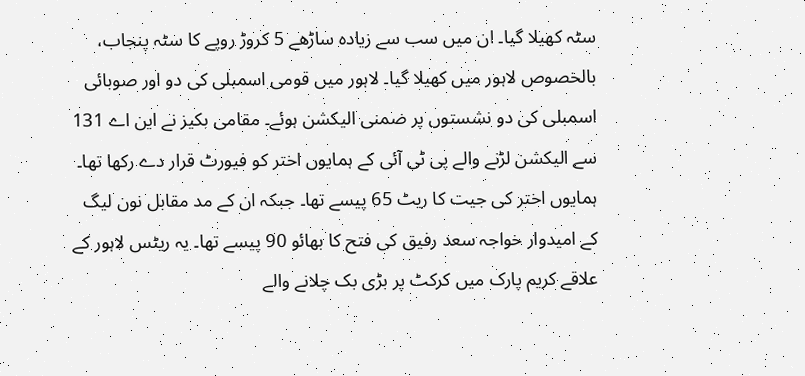سٹہ کھیلا گیا۔ ان میں سب سے زیادہ ساڑھے 5 کروڑ روپے کا سٹہ پنجاب، بالخصوص لاہور میں کھیلا گیا۔ لاہور میں قومی اسمبلی کی دو اور صوبائی اسمبلی کی دو نشستوں پر ضمنی الیکشن ہوئے۔ مقامی بکیز نے این اے 131 سے الیکشن لڑنے والے پی ٹی آئی کے ہمایوں اختر کو فیورٹ قرار دے رکھا تھا۔ ہمایوں اختر کی جیت کا ریٹ 65 پیسے تھا۔ جبکہ ان کے مد مقابل نون لیگ کے امیدوار خواجہ سعد رفیق کی فتح کا بھائو 90 پیسے تھا۔ یہ ریٹس لاہور کے علاقے کریم پارک میں کرکٹ پر بڑی بک چلانے والے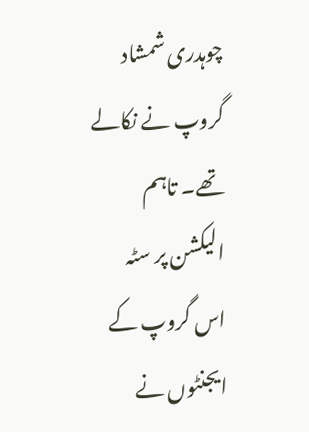چوہدری شمشاد گروپ نے نکالے تھے۔ تاہم الیکشن پر سٹہ اس گروپ کے ایجنٹوں نے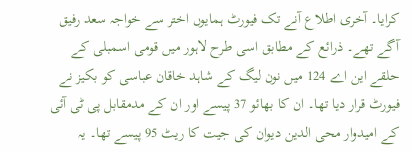کرایا۔ آخری اطلاع آنے تک فیورٹ ہمایوں اختر سے خواجہ سعد رفیق آگے تھے۔ ذرائع کے مطابق اسی طرح لاہور میں قومی اسمبلی کے حلقے این اے 124 میں نون لیگ کے شاہد خاقان عباسی کو بکیز نے فیورٹ قرار دیا تھا۔ ان کا بھائو 37 پیسے اور ان کے مدمقابل پی ٹی آئی کے امیدوار محی الدین دیوان کی جیت کا ریٹ 95 پیسے تھا۔ یہ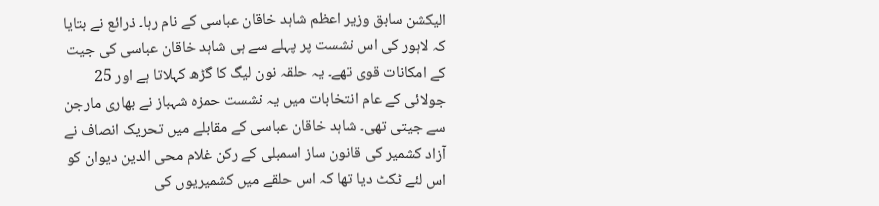الیکشن سابق وزیر اعظم شاہد خاقان عباسی کے نام رہا۔ ذرائع نے بتایا کہ لاہور کی اس نشست پر پہلے سے ہی شاہد خاقان عباسی کی جیت کے امکانات قوی تھے۔ یہ حلقہ نون لیگ کا گڑھ کہلاتا ہے اور 25 جولائی کے عام انتخابات میں یہ نشست حمزہ شہباز نے بھاری مارجن سے جیتی تھی۔ شاہد خاقان عباسی کے مقابلے میں تحریک انصاف نے آزاد کشمیر کی قانون ساز اسمبلی کے رکن غلام محی الدین دیوان کو اس لئے ٹکٹ دیا تھا کہ اس حلقے میں کشمیریوں کی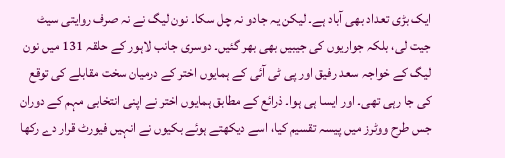ایک بڑی تعداد بھی آباد ہے۔ لیکن یہ جادو نہ چل سکا۔ نون لیگ نے نہ صرف روایتی سیٹ جیت لی، بلکہ جواریوں کی جیبیں بھی بھر گئیں۔ دوسری جانب لاہور کے حلقہ 131 میں نون لیگ کے خواجہ سعد رفیق اور پی ٹی آئی کے ہمایوں اختر کے درمیان سخت مقابلے کی توقع کی جا رہی تھی۔ اور ایسا ہی ہوا۔ ذرائع کے مطابق ہمایوں اختر نے اپنی انتخابی مہم کے دوران جس طرح ووٹرز میں پیسہ تقسیم کیا، اسے دیکھتے ہوئے بکیوں نے انہیں فیورٹ قرار دے رکھا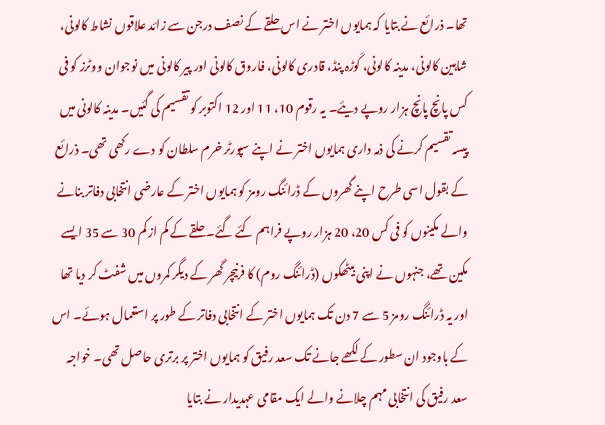تھا۔ ذرائع نے بتایا کہ ہمایوں اختر نے اس حلقے کے نصف درجن سے زائد علاقوں نشاط کالونی، شاہین کالونی، مدینہ کالونی، کَوڑہ پنڈ، قادری کالونی، فاروق کالونی اور پیر کالونی میں نوجوان ووٹرز کو فی کس پانچ پانچ ہزار روپے دیئے۔ یہ رقوم 10، 11 اور 12 اکتوبر کو تقسیم کی گئیں۔ مدینہ کالونی میں پیسہ تقسیم کرنے کی ذمہ داری ہمایوں اختر نے اپنے سپورٹر خرم سلطان کو دے رکھی تھی۔ ذرائع کے بقول اسی طرح اپنے گھروں کے ڈرائنگ رومز کو ہمایوں اختر کے عارضی انتخابی دفاتر بنانے والے مکینوں کو فی کس 20، 20 ہزار روپے فراہم کئے گئے۔ حلقے کے کم از کم 30 سے 35 ایسے مکین تھے، جنہوں نے اپنی بیٹھکوں (ڈرائنگ روم) کا فرنیچر گھر کے دیگر کمروں میں شفٹ کر دیا تھا اور یہ ڈرائنگ رومز 5 سے 7 دن تک ہمایوں اختر کے انتخابی دفاتر کے طور پر استعمال ہوئے۔ اس کے باوجود ان سطور کے لکھے جانے تک سعد رفیق کو ہمایوں اختر پر برتری حاصل تھی۔ خواجہ سعد رفیق کی انتخابی مہم چلانے والے ایک مقامی عہدیدار نے بتایا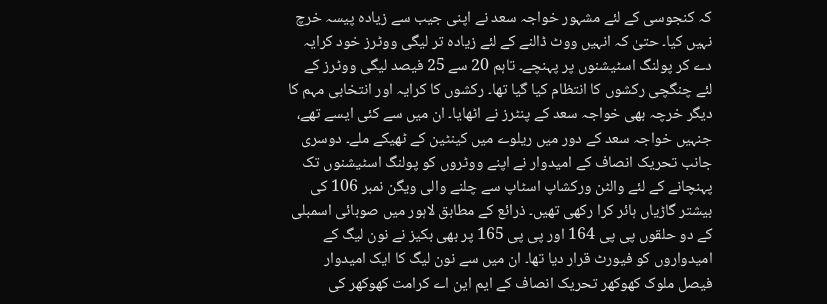کہ کنجوسی کے لئے مشہور خواجہ سعد نے اپنی جیب سے زیادہ پیسہ خرچ نہیں کیا۔ حتیٰ کہ انہیں ووٹ ڈالنے کے لئے زیادہ تر لیگی ووٹرز خود کرایہ دے کر پولنگ اسٹیشنوں پر پہنچے۔ تاہم 20 سے 25 فیصد لیگی ووٹرز کے لئے چنگچی رکشوں کا انتظام کیا گیا تھا۔ رکشوں کا کرایہ اور انتخابی مہم کا دیگر خرچہ بھی خواجہ سعد کے پنٹرز نے اٹھایا۔ ان میں سے کئی ایسے تھے، جنہیں خواجہ سعد کے دور میں ریلوے میں کینٹین کے ٹھیکے ملے۔ دوسری جانب تحریک انصاف کے امیدوار نے اپنے ووٹروں کو پولنگ اسٹیشنوں تک پہنچانے کے لئے والٹن ورکشاپ اسٹاپ سے چلنے والی ویگن نمبر 106 کی بیشتر گاڑیاں ہائر کرا رکھی تھیں۔ ذرائع کے مطابق لاہور میں صوبائی اسمبلی کے دو حلقوں پی پی 164 اور پی پی 165 پر بھی بکیز نے نون لیگ کے امیدواروں کو فیورٹ قرار دیا تھا۔ ان میں سے نون لیگ کا ایک امیدوار فیصل ملوک کھوکھر تحریک انصاف کے ایم این اے کرامت کھوکھر کی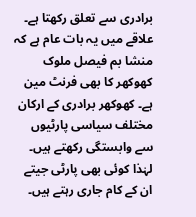برادری سے تعلق رکھتا ہے۔ علاقے میں یہ بات عام ہے کہ منشا بم فیصل ملوک کھوکھر کا بھی فرنٹ مین ہے۔ کھوکھر برادری کے ارکان مختلف سیاسی پارٹیوں سے وابستگی رکھتے ہیں۔ لہٰذا کوئی بھی پارٹی جیتے ان کے کام جاری رہتے ہیں۔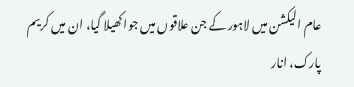عام الیکشن میں لاہور کے جن علاقوں میں جوا کھیلا گیا، ان میں کریم پارک، انار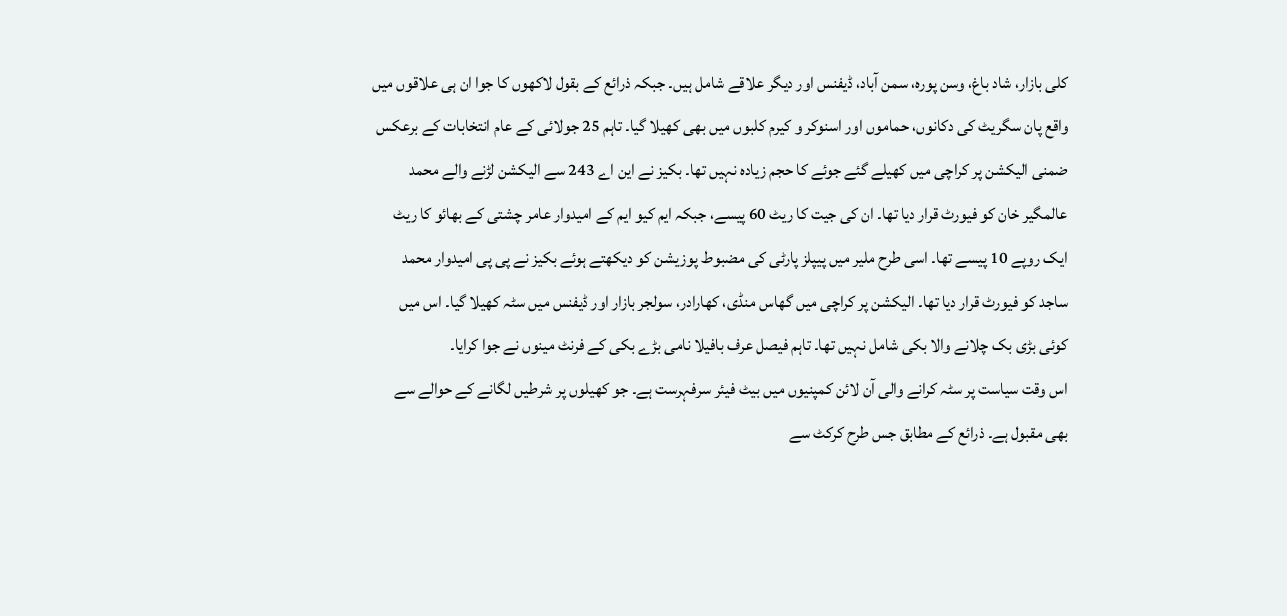کلی بازار، شاد باغ، وسن پورہ، سمن آباد، ڈیفنس اور دیگر علاقے شامل ہیں۔ جبکہ ذرائع کے بقول لاکھوں کا جوا ان ہی علاقوں میں واقع پان سگریٹ کی دکانوں، حماموں اور اسنوکر و کیرم کلبوں میں بھی کھیلا گیا۔ تاہم 25 جولائی کے عام انتخابات کے برعکس ضمنی الیکشن پر کراچی میں کھیلے گئے جوئے کا حجم زیادہ نہیں تھا۔ بکیز نے این اے 243 سے الیکشن لڑنے والے محمد عالمگیر خان کو فیورٹ قرار دیا تھا۔ ان کی جیت کا ریٹ 60 پیسے، جبکہ ایم کیو ایم کے امیدوار عامر چشتی کے بھائو کا ریٹ ایک روپے 10 پیسے تھا۔ اسی طرح ملیر میں پیپلز پارٹی کی مضبوط پوزیشن کو دیکھتے ہوئے بکیز نے پی پی امیدوار محمد ساجد کو فیورٹ قرار دیا تھا۔ الیکشن پر کراچی میں گھاس منڈی، کھارادر، سولجر بازار اور ڈیفنس میں سٹہ کھیلا گیا۔ اس میں کوئی بڑی بک چلانے والا بکی شامل نہیں تھا۔ تاہم فیصل عرف بافیلا نامی بڑے بکی کے فرنٹ مینوں نے جوا کرایا۔
اس وقت سیاست پر سٹہ کرانے والی آن لائن کمپنیوں میں بیٹ فیئر سرفہرست ہے۔ جو کھیلوں پر شرطیں لگانے کے حوالے سے بھی مقبول ہے۔ ذرائع کے مطابق جس طرح کرکٹ سے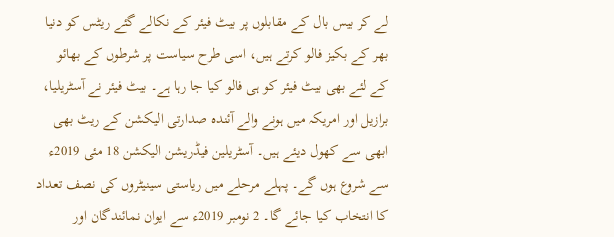لے کر بیس بال کے مقابلوں پر بیٹ فیئر کے نکالے گئے ریٹس کو دنیا بھر کے بکیز فالو کرتے ہیں، اسی طرح سیاست پر شرطوں کے بھائو کے لئے بھی بیٹ فیئر کو ہی فالو کیا جا رہا ہے۔ بیٹ فیئر نے آسٹریلیا، برازیل اور امریکہ میں ہونے والے آئندہ صدارتی الیکشن کے ریٹ بھی ابھی سے کھول دیئے ہیں۔ آسٹریلین فیڈریشن الیکشن 18 مئی 2019ء سے شروع ہوں گے۔ پہلے مرحلے میں ریاستی سینیٹروں کی نصف تعداد کا انتخاب کیا جائے گا۔ 2 نومبر 2019ء سے ایوان نمائندگان اور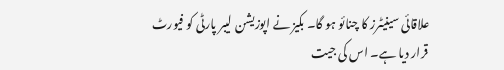علاقائی سینیٹرز کا چنائو ہو گا۔ بکیز نے اپوزیشن لیبر پارٹی کو فیورٹ قرار دیا ہے۔ اس کی جیت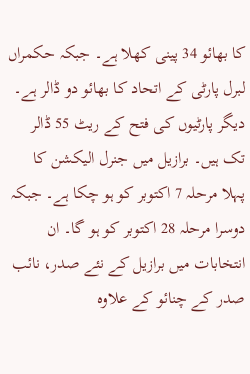کا بھائو 34 پینی کھلا ہے۔ جبکہ حکمراں لبرل پارٹی کے اتحاد کا بھائو دو ڈالر ہے۔ دیگر پارٹیوں کی فتح کے ریٹ 55 ڈالر تک ہیں۔ برازیل میں جنرل الیکشن کا پہلا مرحلہ 7 اکتوبر کو ہو چکا ہے۔ جبکہ دوسرا مرحلہ 28 اکتوبر کو ہو گا۔ ان انتخابات میں برازیل کے نئے صدر، نائب صدر کے چنائو کے علاوہ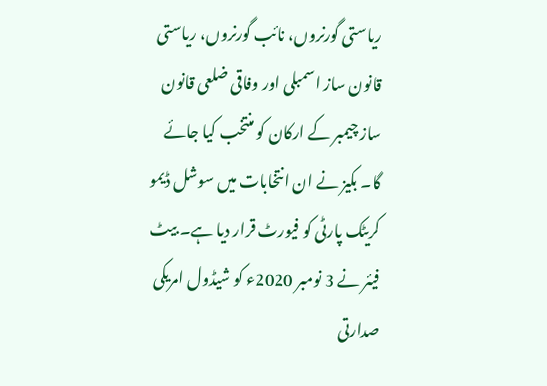ریاستی گورنروں، نائب گورنروں، ریاستی قانون ساز اسمبلی اور وفاقی ضلعی قانون ساز چیمبر کے ارکان کو منتخب کیا جائے گا۔ بکیز نے ان انتخابات میں سوشل ڈیمو کریٹک پارٹی کو فیورٹ قرار دیا ہے۔ بیٹ فیئر نے 3 نومبر 2020ء کو شیڈول امریکی صدارتی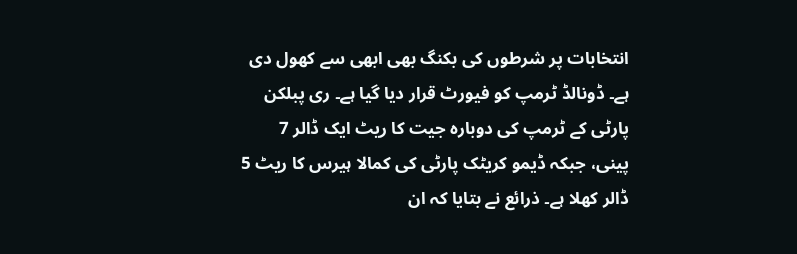انتخابات پر شرطوں کی بکنگ بھی ابھی سے کھول دی ہے۔ ڈونالڈ ٹرمپ کو فیورٹ قرار دیا گیا ہے۔ ری پبلکن پارٹی کے ٹرمپ کی دوبارہ جیت کا ریٹ ایک ڈالر 7 پینی، جبکہ ڈیمو کریٹک پارٹی کی کمالا ہیرس کا ریٹ 5 ڈالر کھلا ہے۔ ذرائع نے بتایا کہ ان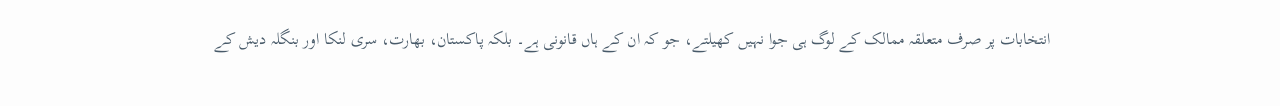انتخابات پر صرف متعلقہ ممالک کے لوگ ہی جوا نہیں کھیلتے، جو کہ ان کے ہاں قانونی ہے۔ بلکہ پاکستان، بھارت، سری لنکا اور بنگلہ دیش کے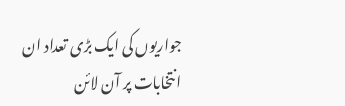جواریوں کی ایک بڑی تعداد ان انتخابات پر آن لائن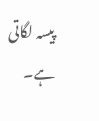پیسہ لگاتی ہے۔